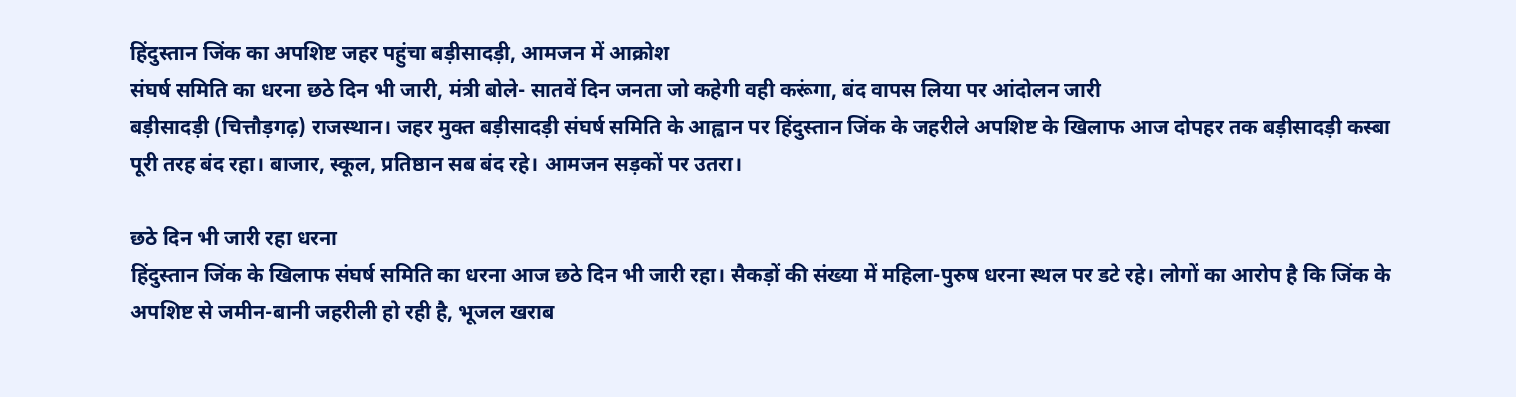हिंदुस्तान जिंक का अपशिष्ट जहर पहुंचा बड़ीसादड़ी, आमजन में आक्रोश
संघर्ष समिति का धरना छठे दिन भी जारी, मंत्री बोले- सातवें दिन जनता जो कहेगी वही करूंगा, बंद वापस लिया पर आंदोलन जारी
बड़ीसादड़ी (चित्तौड़गढ़) राजस्थान। जहर मुक्त बड़ीसादड़ी संघर्ष समिति के आह्वान पर हिंदुस्तान जिंक के जहरीले अपशिष्ट के खिलाफ आज दोपहर तक बड़ीसादड़ी कस्बा पूरी तरह बंद रहा। बाजार, स्कूल, प्रतिष्ठान सब बंद रहे। आमजन सड़कों पर उतरा।

छठे दिन भी जारी रहा धरना
हिंदुस्तान जिंक के खिलाफ संघर्ष समिति का धरना आज छठे दिन भी जारी रहा। सैकड़ों की संख्या में महिला-पुरुष धरना स्थल पर डटे रहे। लोगों का आरोप है कि जिंक के अपशिष्ट से जमीन-बानी जहरीली हो रही है, भूजल खराब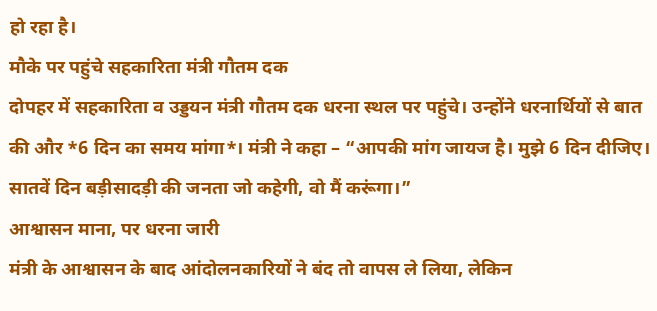हो रहा है।
मौके पर पहुंचे सहकारिता मंत्री गौतम दक
दोपहर में सहकारिता व उड्डयन मंत्री गौतम दक धरना स्थल पर पहुंचे। उन्होंने धरनार्थियों से बात की और *6 दिन का समय मांगा*। मंत्री ने कहा – “आपकी मांग जायज है। मुझे 6 दिन दीजिए। सातवें दिन बड़ीसादड़ी की जनता जो कहेगी, वो मैं करूंगा।”
आश्वासन माना, पर धरना जारी
मंत्री के आश्वासन के बाद आंदोलनकारियों ने बंद तो वापस ले लिया, लेकिन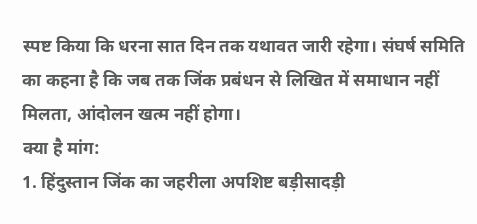स्पष्ट किया कि धरना सात दिन तक यथावत जारी रहेगा। संघर्ष समिति का कहना है कि जब तक जिंक प्रबंधन से लिखित में समाधान नहीं मिलता, आंदोलन खत्म नहीं होगा।
क्या है मांग:
1. हिंदुस्तान जिंक का जहरीला अपशिष्ट बड़ीसादड़ी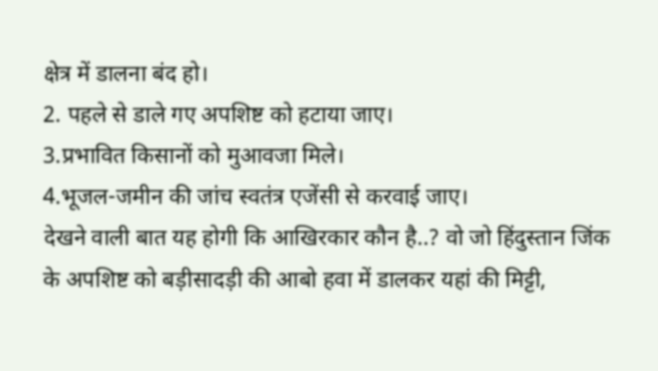क्षेत्र में डालना बंद हो।
2. पहले से डाले गए अपशिष्ट को हटाया जाए।
3.प्रभावित किसानों को मुआवजा मिले।
4.भूजल-जमीन की जांच स्वतंत्र एजेंसी से करवाई जाए।
देखने वाली बात यह होगी कि आखिरकार कौन है..? वो जो हिंदुस्तान जिंक के अपशिष्ट को बड़ीसादड़ी की आबो हवा में डालकर यहां की मिट्टी,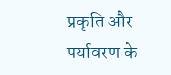प्रकृति और पर्यावरण के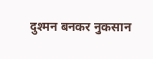दुश्मन बनकर नुकसान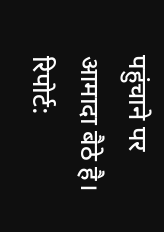पहुंचाने पर आमादा बैठे है।
रिपोर्ट: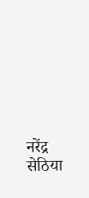नरेंद्र सेठिया